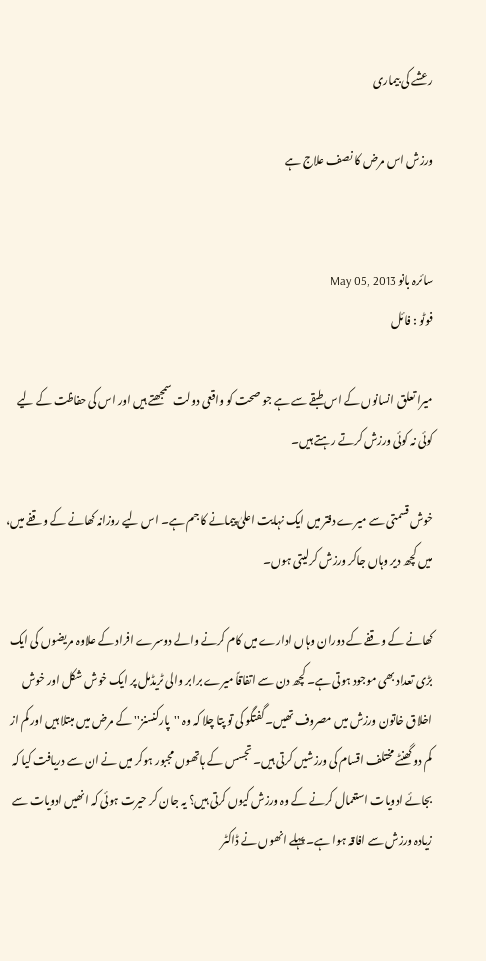رعشے کی بیماری

ورزش اس مرض کا نصف علاج ہے


سائرہ بانو May 05, 2013
فوٹو : فائل

میرا تعلق انسانوں کے اس طبقے سے ہے جو صحت کو واقعی دولت سمجھتے ہیں اور اس کی حفاظت کے لیے کوئی نہ کوئی ورزش کرتے رہتے ہیں۔

خوش قسمتی سے میرے دفتر میں ایک نہایت اعلیٰ پیمانے کا جم ہے۔ اس لیے روزانہ کھانے کے وقفے میں، میں کچھ دیر وہاں جاکر ورزش کرلیتی ہوں۔

کھانے کے وقفے کے دوران وہاں ادارے میں کام کرنے والے دوسرے افراد کے علاوہ مریضوں کی ایک بڑی تعداد بھی موجود ہوتی ہے۔ کچھ دن سے اتفاقاً میرے برابر والی ٹریڈمل پر ایک خوش شکل اور خوش اخلاق خاتون ورزش میں مصروف تھیں۔ گفتگو کی تو پتا چلا کہ وہ ''پارکنسنز'' کے مرض میں مبتلا ہیں اور کم از کم دو گھنٹے مختلف اقسام کی ورزشیں کرتی ہیں۔ تجسس کے ہاتھوں مجبور ہوکر میں نے ان سے دریافت کیا کہ بجائے ادویات استعمال کرنے کے وہ ورزش کیوں کرتی ہیں؟ یہ جان کر حیرت ہوئی کہ انھیں ادویات سے زیادہ ورزش سے افاقہ ہوا ہے۔ پہلے انھوں نے ڈاکٹر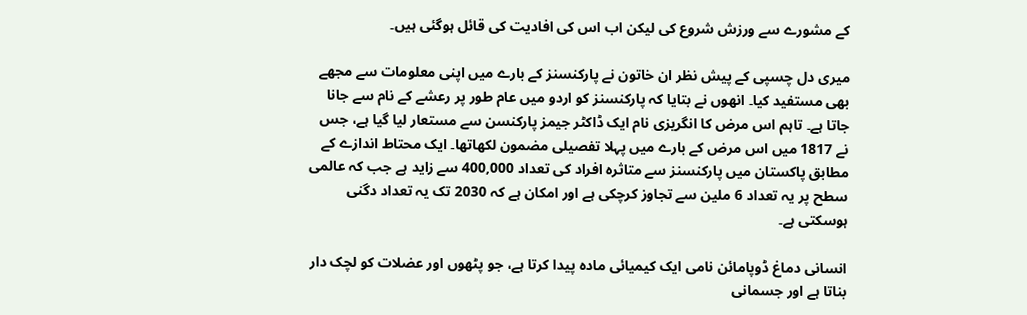کے مشورے سے ورزش شروع کی لیکن اب اس کی افادیت کی قائل ہوگئی ہیں۔

میری دل چسپی کے پیش نظر ان خاتون نے پارکنسنز کے بارے میں اپنی معلومات سے مجھے بھی مستفید کیا۔ انھوں نے بتایا کہ پارکنسنز کو اردو میں عام طور پر رعشے کے نام سے جانا جاتا ہے۔ تاہم اس مرض کا انگریزی نام ایک ڈاکٹر جیمز پارکنسن سے مستعار لیا گیا ہے، جس نے 1817 میں اس مرض کے بارے میں پہلا تفصیلی مضمون لکھاتھا۔ ایک محتاط اندازے کے مطابق پاکستان میں پارکنسنز سے متاثرہ افراد کی تعداد 400,000 سے زاید ہے جب کہ عالمی سطح پر یہ تعداد 6 ملین سے تجاوز کرچکی ہے اور امکان ہے کہ 2030 تک یہ تعداد دگنی ہوسکتی ہے۔

انسانی دماغ ڈوپامائن نامی ایک کیمیائی مادہ پیدا کرتا ہے، جو پٹھوں اور عضلات کو لچک دار بناتا ہے اور جسمانی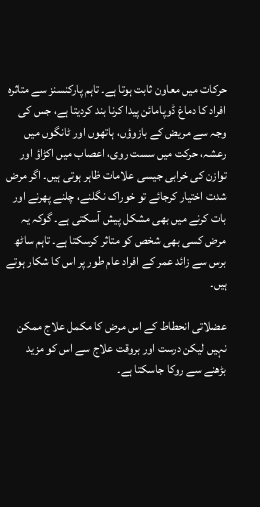حرکات میں معاون ثابت ہوتا ہے۔ تاہم پارکنسنز سے متاثرہ افراد کا دماغ ڈوپامائن پیدا کرنا بند کردیتا ہے، جس کی وجہ سے مریض کے بازوؤں، ہاتھوں اور ٹانگوں میں رعشہ، حرکت میں سست روی، اعصاب میں اکڑاؤ اور توازن کی خرابی جیسی علامات ظاہر ہوتی ہیں۔ اگر مرض شدت اختیار کرجائے تو خوراک نگلنے، چلنے پھرنے اور بات کرنے میں بھی مشکل پیش آسکتی ہے۔ گوکہ یہ مرض کسی بھی شخص کو متاثر کرسکتا ہے۔ تاہم ساٹھ برس سے زائد عمر کے افراد عام طور پر اس کا شکار ہوتے ہیں۔

عضلاتی انحطاط کے اس مرض کا مکمل علاج ممکن نہیں لیکن درست اور بروقت علاج سے اس کو مزید بڑھنے سے روکا جاسکتا ہے۔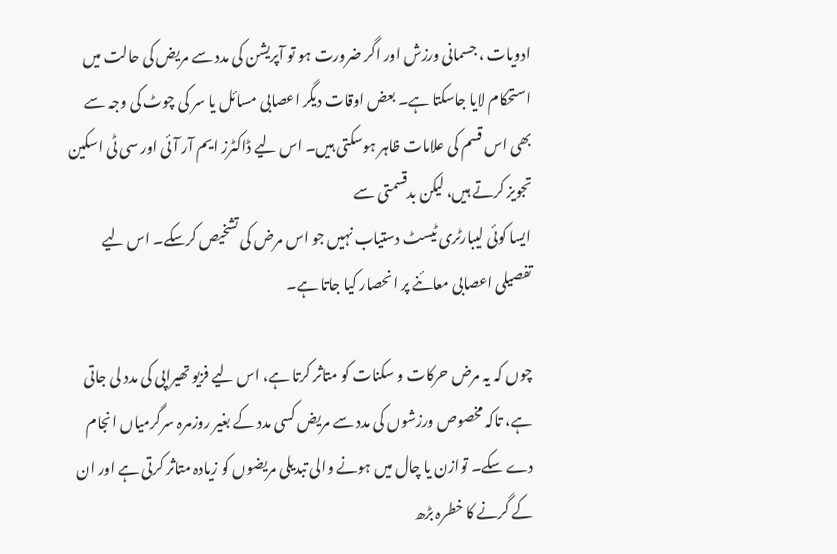ادویات ، جسمانی ورزش اور اگر ضرورت ہو تو آپریشن کی مدد سے مریض کی حالت میں استحکام لایا جاسکتا ہے۔ بعض اوقات دیگر اعصابی مسائل یا سر کی چوٹ کی وجہ سے بھی اس قسم کی علامات ظاہر ہوسکتی ہیں۔ اس لیے ڈاکٹرز ایم آر آئی اور سی ٹی اسکین تجویز کرتے ہیں، لیکن بدقسمتی سے
ایسا کوئی لیبارٹری ٹیسٹ دستیاب نہیں جو اس مرض کی تشخیص کرسکے۔ اس لیے تفصیلی اعصابی معائنے پر انحصار کیا جاتا ہے۔

چوں کہ یہ مرض حرکات و سکنات کو متاثر کرتا ہے، اس لیے فزیو تھیراپی کی مدد لی جاتی ہے، تاکہ مخصوص ورزشوں کی مدد سے مریض کسی مدد کے بغیر روزمرہ سرگرمیاں انجام دے سکے۔ توازن یا چال میں ہونے والی تبدیلی مریضوں کو زیادہ متاثر کرتی ہے اور ان کے گرنے کا خطرہ بڑھ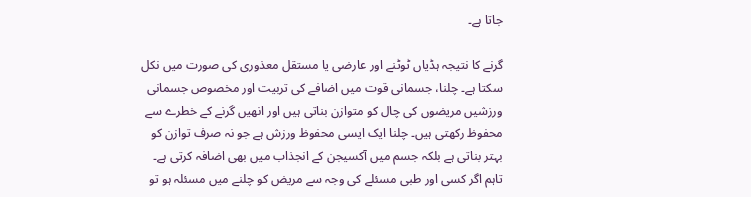جاتا ہے۔

گرنے کا نتیجہ ہڈیاں ٹوٹنے اور عارضی یا مستقل معذوری کی صورت میں نکل سکتا ہے۔ چلنا، جسمانی قوت میں اضافے کی تربیت اور مخصوص جسمانی ورزشیں مریضوں کی چال کو متوازن بناتی ہیں اور انھیں گرنے کے خطرے سے محفوظ رکھتی ہیں۔ چلنا ایک ایسی محفوظ ورزش ہے جو نہ صرف توازن کو بہتر بناتی ہے بلکہ جسم میں آکسیجن کے انجذاب میں بھی اضافہ کرتی ہے۔ تاہم اگر کسی اور طبی مسئلے کی وجہ سے مریض کو چلنے میں مسئلہ ہو تو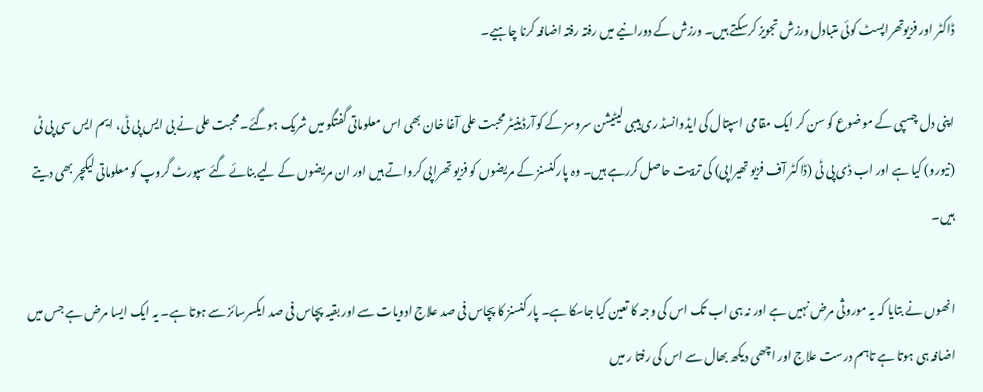ڈاکٹر اور فزیوتھراپسٹ کوئی متبادل ورزش تجویز کرسکتے ہیں۔ ورزش کے دورانیے میں رفتہ رفتہ اضافہ کرنا چاہیے۔

اپنی دل چسپی کے موضوع کو سن کر ایک مقامی اسپتال کی ایڈوانسڈ ری ہیبی لیٹیشن سروسز کے کوآرڈینیٹر محبت علی آغا خان بھی اس معلوماتی گفتگو میں شریک ہوگئے۔ محبت علی نے بی ایس پی ٹی، ایم ایس سی پی ٹی (نیورو) کیا ہے اور اب ڈی پی ٹی (ڈاکٹر آف فزیو تھیراپی) کی تربیت حاصل کررہے ہیں۔ وہ پارکنسنز کے مریضوں کو فزیو تھراپی کرواتے ہیں اور ان مریضوں کے لیے بنائے گئے سپورٹ گروپ کو معلوماتی لیکچر بھی دیتے ہیں۔

انھوں نے بتایا کہ یہ موروثی مرض نہیں ہے اور نہ ہی اب تک اس کی وجہ کا تعین کیا جاسکا ہے۔ پارکنسنز کا پچاس فی صد علاج ادویات سے اور بقیہ پچاس فی صد ایکسرسائز سے ہوتا ہے۔ یہ ایک ایسا مرض ہے جس میں اضافہ ہی ہوتا ہے تاہم درست علاج اور اچھی دیکھ بھال سے اس کی رفتا ر میں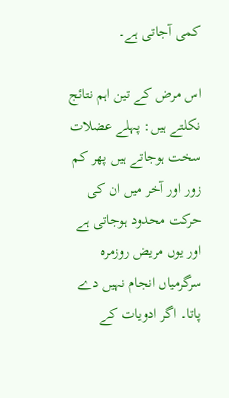کمی آجاتی ہے۔

اس مرض کے تین اہم نتائج نکلتے ہیں: پہلے عضلات سخت ہوجاتے ہیں پھر کم زور اور آخر میں ان کی حرکت محدود ہوجاتی ہے اور یوں مریض روزمرہ سرگرمیاں انجام نہیں دے پاتا۔ اگر ادویات کے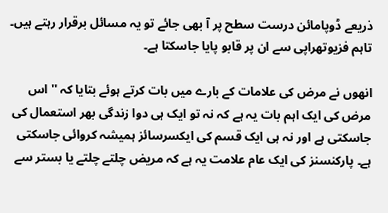ذریعے ڈوپامائن درست سطح پر آ بھی جائے تو یہ مسائل برقرار رہتے ہیں۔ تاہم فزیوتھراپی سے ان پر قابو پایا جاسکتا ہے۔

انھوں نے مرض کی علامات کے بارے میں بات کرتے ہوئے بتایا کہ ''اس مرض کی ایک اہم بات یہ ہے کہ نہ تو ایک ہی دوا زندگی بھر استعمال کی جاسکتی ہے اور نہ ہی ایک قسم کی ایکسرسائز ہمیشہ کروائی جاسکتی ہے۔ پارکنسنز کی ایک عام علامت یہ ہے کہ مریض چلتے چلتے یا بستر سے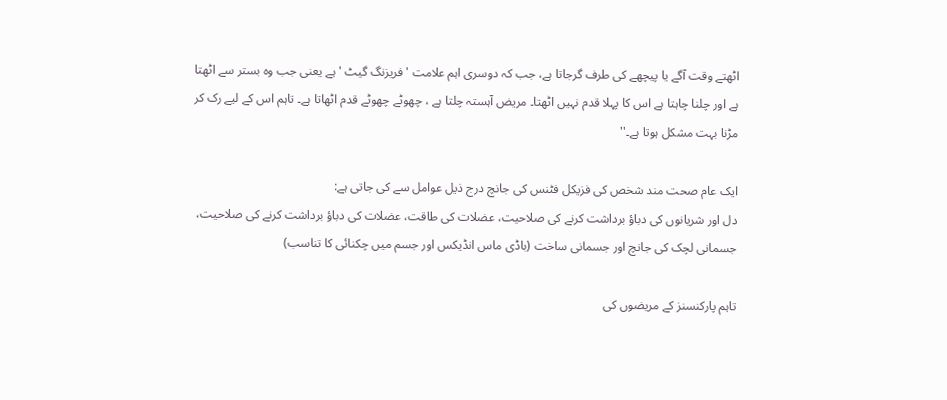اٹھتے وقت آگے یا پیچھے کی طرف گرجاتا ہے، جب کہ دوسری اہم علامت 'فریزنگ گیٹ ' ہے یعنی جب وہ بستر سے اٹھتا ہے اور چلنا چاہتا ہے اس کا پہلا قدم نہیں اٹھتا۔ مریض آہستہ چلتا ہے ، چھوٹے چھوٹے قدم اٹھاتا ہے۔ تاہم اس کے لیے رک کر مڑنا بہت مشکل ہوتا ہے۔''

ایک عام صحت مند شخص کی فزیکل فٹنس کی جانچ درج ذیل عوامل سے کی جاتی ہے:
دل اور شریانوں کی دباؤ برداشت کرنے کی صلاحیت، عضلات کی طاقت، عضلات کی دباؤ برداشت کرنے کی صلاحیت، جسمانی لچک کی جانچ اور جسمانی ساخت (باڈی ماس انڈیکس اور جسم میں چکنائی کا تناسب)

تاہم پارکنسنز کے مریضوں کی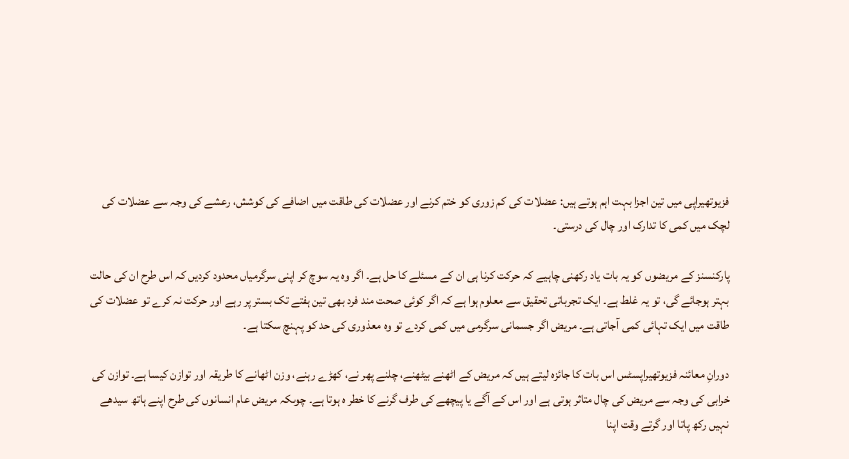فزیوتھیراپی میں تین اجزا بہت اہم ہوتے ہیں: عضلات کی کم زوری کو ختم کرنے اور عضلات کی طاقت میں اضافے کی کوشش، رعشے کی وجہ سے عضلات کی لچک میں کمی کا تدارک اور چال کی درستی۔

پارکنسنز کے مریضوں کو یہ بات یاد رکھنی چاہیے کہ حرکت کرنا ہی ان کے مسئلے کا حل ہے۔ اگر وہ یہ سوچ کر اپنی سرگرمیاں محدود کردیں کہ اس طرح ان کی حالت بہتر ہوجائے گی، تو یہ غلط ہے۔ ایک تجرباتی تحقیق سے معلوم ہوا ہے کہ اگر کوئی صحت مند فرد بھی تین ہفتے تک بستر پر رہے اور حرکت نہ کرے تو عضلات کی طاقت میں ایک تہائی کمی آجاتی ہے۔ مریض اگر جسمانی سرگرمی میں کمی کردے تو وہ معذوری کی حد کو پہنچ سکتا ہے۔

دورانِ معائنہ فزیوتھیراپسٹس اس بات کا جائزہ لیتے ہیں کہ مریض کے اٹھنے بیٹھنے، چلنے پھر نے، کھڑے رہنے، وزن اٹھانے کا طریقہ اور توازن کیسا ہے۔ توازن کی خرابی کی وجہ سے مریض کی چال متاثر ہوتی ہے اور اس کے آگے یا پیچھے کی طرف گرنے کا خطر ہ ہوتا ہے۔ چوںکہ مریض عام انسانوں کی طرح اپنے ہاتھ سیدھے نہیں رکھ پاتا اور گرتے وقت اپنا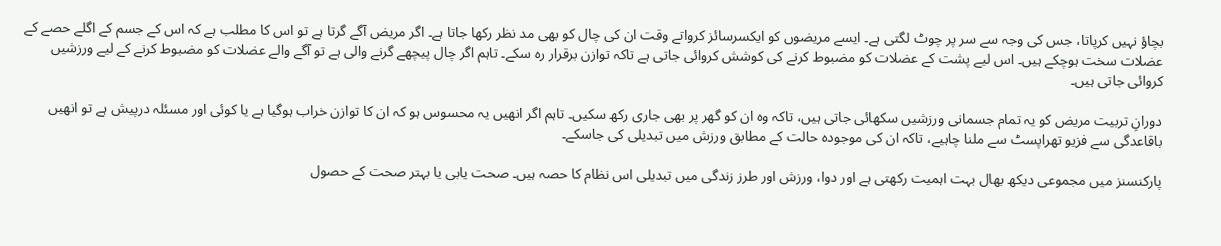بچاؤ نہیں کرپاتا، جس کی وجہ سے سر پر چوٹ لگتی ہے۔ ایسے مریضوں کو ایکسرسائز کرواتے وقت ان کی چال کو بھی مد نظر رکھا جاتا ہے۔ اگر مریض آگے گرتا ہے تو اس کا مطلب ہے کہ اس کے جسم کے اگلے حصے کے عضلات سخت ہوچکے ہیں۔ اس لیے پشت کے عضلات کو مضبوط کرنے کی کوشش کروائی جاتی ہے تاکہ توازن برقرار رہ سکے۔ تاہم اگر چال پیچھے گرنے والی ہے تو آگے والے عضلات کو مضبوط کرنے کے لیے ورزشیں کروائی جاتی ہیں۔

دورانِ تربیت مریض کو یہ تمام جسمانی ورزشیں سکھائی جاتی ہیں، تاکہ وہ ان کو گھر پر بھی جاری رکھ سکیں۔ تاہم اگر انھیں یہ محسوس ہو کہ ان کا توازن خراب ہوگیا ہے یا کوئی اور مسئلہ درپیش ہے تو انھیں باقاعدگی سے فزیو تھراپسٹ سے ملنا چاہیے، تاکہ ان کی موجودہ حالت کے مطابق ورزش میں تبدیلی کی جاسکے۔

پارکنسنز میں مجموعی دیکھ بھال بہت اہمیت رکھتی ہے اور دوا، ورزش اور طرز زندگی میں تبدیلی اس نظام کا حصہ ہیں۔ صحت یابی یا بہتر صحت کے حصول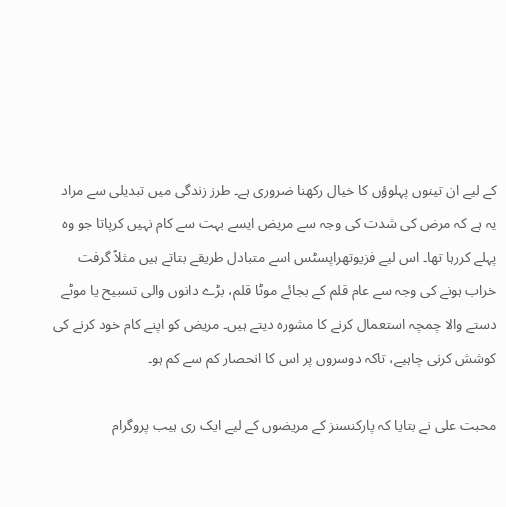کے لیے ان تینوں پہلوؤں کا خیال رکھنا ضروری ہے۔ طرز زندگی میں تبدیلی سے مراد یہ ہے کہ مرض کی شدت کی وجہ سے مریض ایسے بہت سے کام نہیں کرپاتا جو وہ پہلے کررہا تھا۔ اس لیے فزیوتھراپسٹس اسے متبادل طریقے بتاتے ہیں مثلاً گرفت خراب ہونے کی وجہ سے عام قلم کے بجائے موٹا قلم، بڑے دانوں والی تسبیح یا موٹے دستے والا چمچہ استعمال کرنے کا مشورہ دیتے ہیں۔ مریض کو اپنے کام خود کرنے کی کوشش کرنی چاہیے، تاکہ دوسروں پر اس کا انحصار کم سے کم ہو۔

محبت علی نے بتایا کہ پارکنسنز کے مریضوں کے لیے ایک ری ہیب پروگرام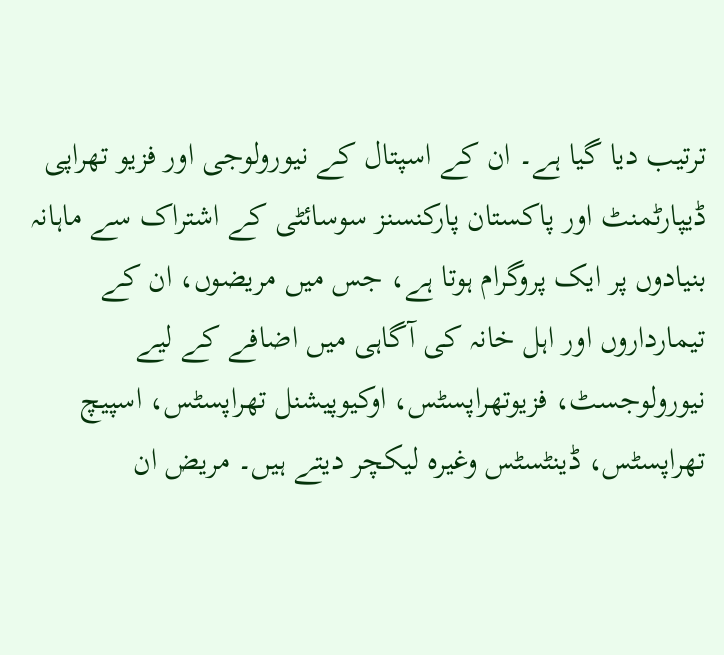ترتیب دیا گیا ہے۔ ان کے اسپتال کے نیورولوجی اور فزیو تھراپی ڈیپارٹمنٹ اور پاکستان پارکنسنز سوسائٹی کے اشتراک سے ماہانہ بنیادوں پر ایک پروگرام ہوتا ہے، جس میں مریضوں، ان کے تیمارداروں اور اہل خانہ کی آگاہی میں اضافے کے لیے نیورولوجسٹ، فزیوتھراپسٹس، اوکیوپیشنل تھراپسٹس، اسپیچ تھراپسٹس، ڈینٹسٹس وغیرہ لیکچر دیتے ہیں۔ مریض ان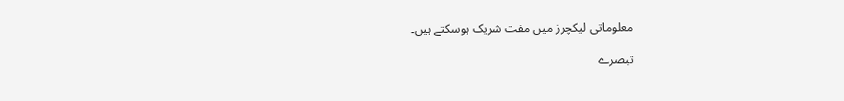معلوماتی لیکچرز میں مفت شریک ہوسکتے ہیں۔

تبصرے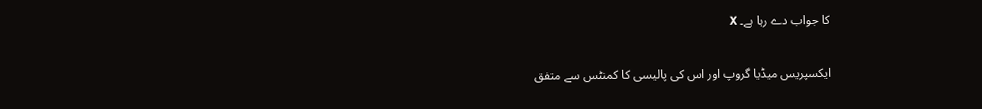کا جواب دے رہا ہے۔ X

ایکسپریس میڈیا گروپ اور اس کی پالیسی کا کمنٹس سے متفق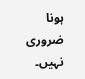ہونا ضروری نہیں۔